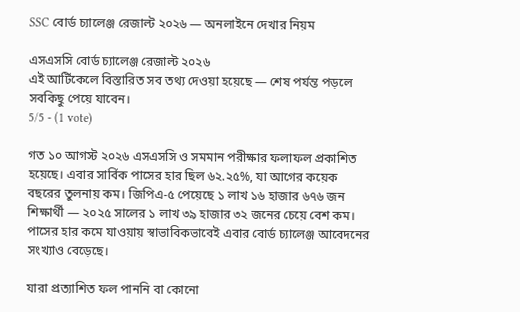SSC বোর্ড চ্যালেঞ্জ রেজাল্ট ২০২৬ — অনলাইনে দেখার নিয়ম

এসএসসি বোর্ড চ্যালেঞ্জ রেজাল্ট ২০২৬
এই আর্টিকেলে বিস্তারিত সব তথ্য দেওয়া হয়েছে — শেষ পর্যন্ত পড়লে সবকিছু পেয়ে যাবেন।
5/5 - (1 vote)

গত ১০ আগস্ট ২০২৬ এসএসসি ও সমমান পরীক্ষার ফলাফল প্রকাশিত হয়েছে। এবার সার্বিক পাসের হার ছিল ৬২.২৫%, যা আগের কয়েক বছরের তুলনায় কম। জিপিএ-৫ পেয়েছে ১ লাখ ১৬ হাজার ৬৭৬ জন শিক্ষার্থী — ২০২৫ সালের ১ লাখ ৩৯ হাজার ৩২ জনের চেয়ে বেশ কম। পাসের হার কমে যাওয়ায় স্বাভাবিকভাবেই এবার বোর্ড চ্যালেঞ্জ আবেদনের সংখ্যাও বেড়েছে।

যারা প্রত্যাশিত ফল পাননি বা কোনো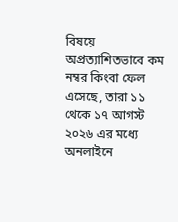বিষয়ে অপ্রত্যাশিতভাবে কম নম্বর কিংবা ফেল এসেছে, তারা ১১ থেকে ১৭ আগস্ট ২০২৬ এর মধ্যে অনলাইনে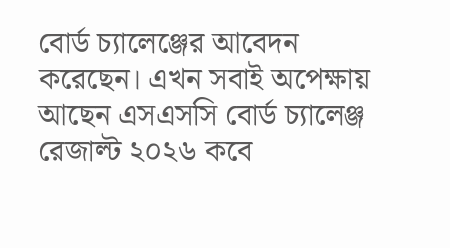বোর্ড চ্যালেঞ্জের আবেদন করেছেন। এখন সবাই অপেক্ষায় আছেন এসএসসি বোর্ড চ্যালেঞ্জ রেজাল্ট ২০২৬ কবে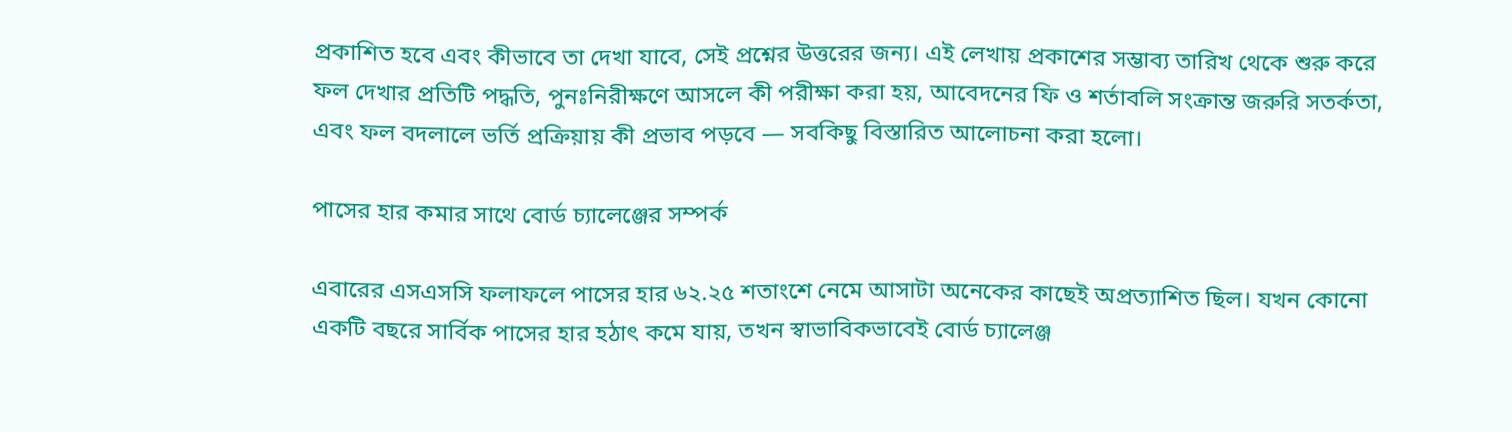প্রকাশিত হবে এবং কীভাবে তা দেখা যাবে, সেই প্রশ্নের উত্তরের জন্য। এই লেখায় প্রকাশের সম্ভাব্য তারিখ থেকে শুরু করে ফল দেখার প্রতিটি পদ্ধতি, পুনঃনিরীক্ষণে আসলে কী পরীক্ষা করা হয়, আবেদনের ফি ও শর্তাবলি সংক্রান্ত জরুরি সতর্কতা, এবং ফল বদলালে ভর্তি প্রক্রিয়ায় কী প্রভাব পড়বে — সবকিছু বিস্তারিত আলোচনা করা হলো।

পাসের হার কমার সাথে বোর্ড চ্যালেঞ্জের সম্পর্ক

এবারের এসএসসি ফলাফলে পাসের হার ৬২.২৫ শতাংশে নেমে আসাটা অনেকের কাছেই অপ্রত্যাশিত ছিল। যখন কোনো একটি বছরে সার্বিক পাসের হার হঠাৎ কমে যায়, তখন স্বাভাবিকভাবেই বোর্ড চ্যালেঞ্জ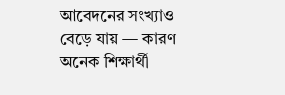আবেদনের সংখ্যাও বেড়ে যায় — কারণ অনেক শিক্ষার্থী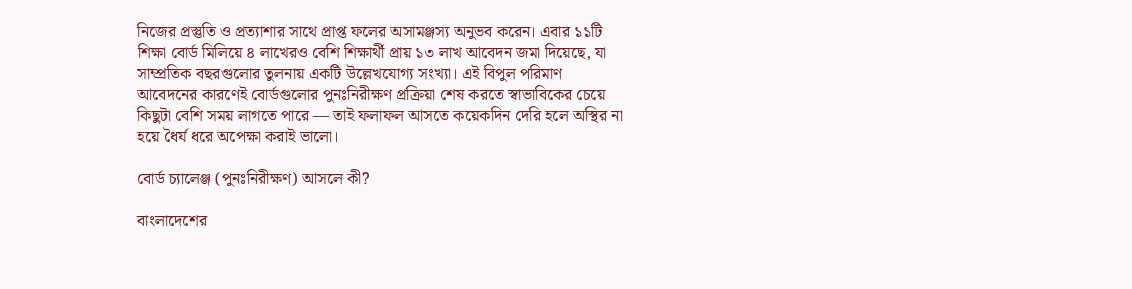নিজের প্রস্তুতি ও প্রত্যাশার সাথে প্রাপ্ত ফলের অসামঞ্জস্য অনুভব করেন। এবার ১১টি শিক্ষা বোর্ড মিলিয়ে ৪ লাখেরও বেশি শিক্ষার্থী প্রায় ১৩ লাখ আবেদন জমা দিয়েছে, যা সাম্প্রতিক বছরগুলোর তুলনায় একটি উল্লেখযোগ্য সংখ্যা। এই বিপুল পরিমাণ আবেদনের কারণেই বোর্ডগুলোর পুনঃনিরীক্ষণ প্রক্রিয়া শেষ করতে স্বাভাবিকের চেয়ে কিছুটা বেশি সময় লাগতে পারে — তাই ফলাফল আসতে কয়েকদিন দেরি হলে অস্থির না হয়ে ধৈর্য ধরে অপেক্ষা করাই ভালো।

বোর্ড চ্যালেঞ্জ (পুনঃনিরীক্ষণ) আসলে কী?

বাংলাদেশের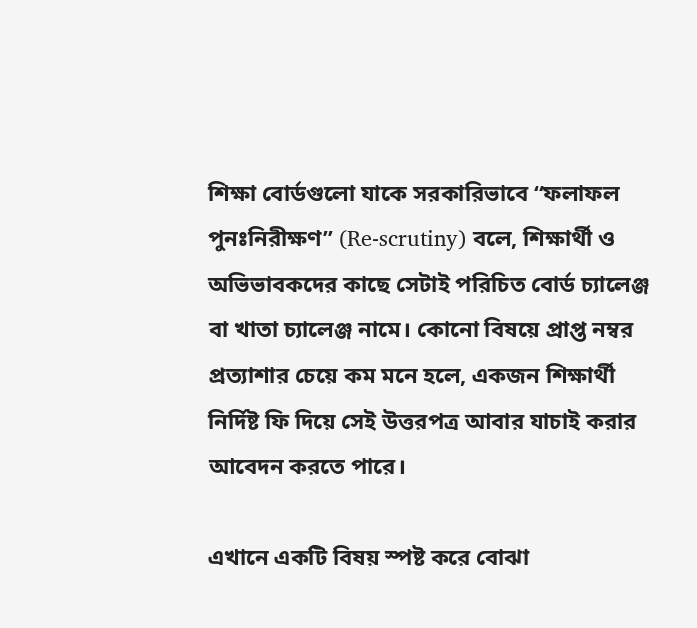শিক্ষা বোর্ডগুলো যাকে সরকারিভাবে “ফলাফল পুনঃনিরীক্ষণ” (Re-scrutiny) বলে, শিক্ষার্থী ও অভিভাবকদের কাছে সেটাই পরিচিত বোর্ড চ্যালেঞ্জ বা খাতা চ্যালেঞ্জ নামে। কোনো বিষয়ে প্রাপ্ত নম্বর প্রত্যাশার চেয়ে কম মনে হলে, একজন শিক্ষার্থী নির্দিষ্ট ফি দিয়ে সেই উত্তরপত্র আবার যাচাই করার আবেদন করতে পারে।

এখানে একটি বিষয় স্পষ্ট করে বোঝা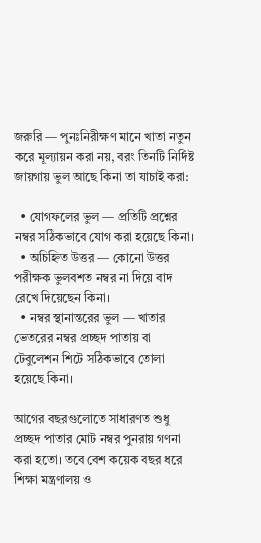জরুরি — পুনঃনিরীক্ষণ মানে খাতা নতুন করে মূল্যায়ন করা নয়, বরং তিনটি নির্দিষ্ট জায়গায় ভুল আছে কিনা তা যাচাই করা:

  • যোগফলের ভুল — প্রতিটি প্রশ্নের নম্বর সঠিকভাবে যোগ করা হয়েছে কিনা।
  • অচিহ্নিত উত্তর — কোনো উত্তর পরীক্ষক ভুলবশত নম্বর না দিয়ে বাদ রেখে দিয়েছেন কিনা।
  • নম্বর স্থানান্তরের ভুল — খাতার ভেতরের নম্বর প্রচ্ছদ পাতায় বা টেবুলেশন শিটে সঠিকভাবে তোলা হয়েছে কিনা।

আগের বছরগুলোতে সাধারণত শুধু প্রচ্ছদ পাতার মোট নম্বর পুনরায় গণনা করা হতো। তবে বেশ কয়েক বছর ধরে শিক্ষা মন্ত্রণালয় ও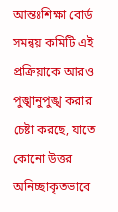আন্তঃশিক্ষা বোর্ড সমন্বয় কমিটি এই প্রক্রিয়াকে আরও পুঙ্খানুপুঙ্খ করার চেষ্টা করছে, যাতে কোনো উত্তর অনিচ্ছাকৃতভাবে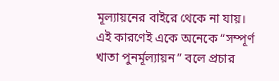মূল্যায়নের বাইরে থেকে না যায়। এই কারণেই একে অনেকে “সম্পূর্ণ খাতা পুনর্মূল্যায়ন” বলে প্রচার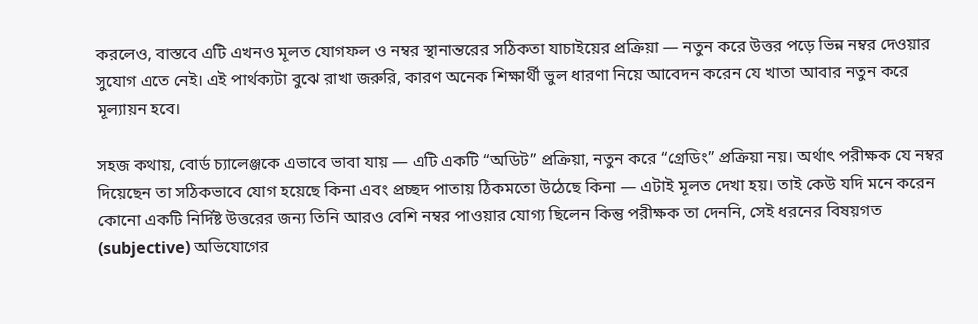করলেও, বাস্তবে এটি এখনও মূলত যোগফল ও নম্বর স্থানান্তরের সঠিকতা যাচাইয়ের প্রক্রিয়া — নতুন করে উত্তর পড়ে ভিন্ন নম্বর দেওয়ার সুযোগ এতে নেই। এই পার্থক্যটা বুঝে রাখা জরুরি, কারণ অনেক শিক্ষার্থী ভুল ধারণা নিয়ে আবেদন করেন যে খাতা আবার নতুন করে মূল্যায়ন হবে।

সহজ কথায়, বোর্ড চ্যালেঞ্জকে এভাবে ভাবা যায় — এটি একটি “অডিট” প্রক্রিয়া, নতুন করে “গ্রেডিং” প্রক্রিয়া নয়। অর্থাৎ পরীক্ষক যে নম্বর দিয়েছেন তা সঠিকভাবে যোগ হয়েছে কিনা এবং প্রচ্ছদ পাতায় ঠিকমতো উঠেছে কিনা — এটাই মূলত দেখা হয়। তাই কেউ যদি মনে করেন কোনো একটি নির্দিষ্ট উত্তরের জন্য তিনি আরও বেশি নম্বর পাওয়ার যোগ্য ছিলেন কিন্তু পরীক্ষক তা দেননি, সেই ধরনের বিষয়গত (subjective) অভিযোগের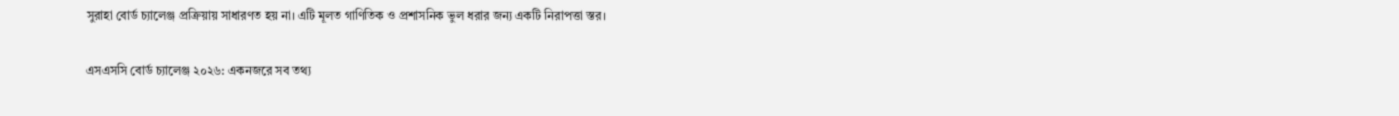সুরাহা বোর্ড চ্যালেঞ্জ প্রক্রিয়ায় সাধারণত হয় না। এটি মূলত গাণিতিক ও প্রশাসনিক ভুল ধরার জন্য একটি নিরাপত্তা স্তর।

এসএসসি বোর্ড চ্যালেঞ্জ ২০২৬: একনজরে সব তথ্য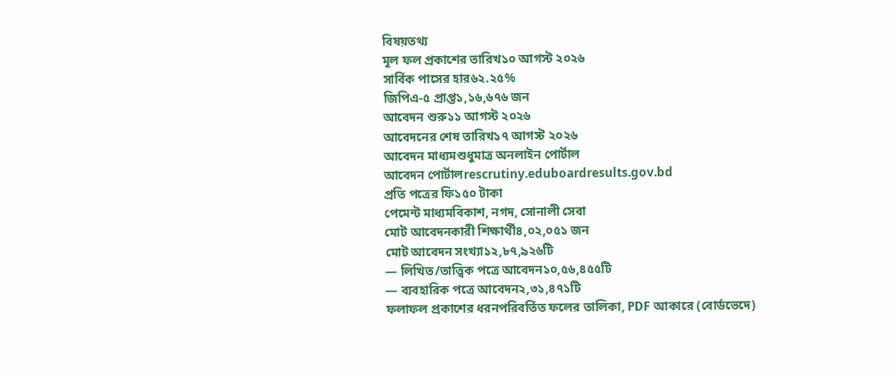বিষয়তথ্য
মূল ফল প্রকাশের তারিখ১০ আগস্ট ২০২৬
সার্বিক পাসের হার৬২.২৫%
জিপিএ-৫ প্রাপ্ত১,১৬,৬৭৬ জন
আবেদন শুরু১১ আগস্ট ২০২৬
আবেদনের শেষ তারিখ১৭ আগস্ট ২০২৬
আবেদন মাধ্যমশুধুমাত্র অনলাইন পোর্টাল
আবেদন পোর্টালrescrutiny.eduboardresults.gov.bd
প্রতি পত্রের ফি১৫০ টাকা
পেমেন্ট মাধ্যমবিকাশ, নগদ, সোনালী সেবা
মোট আবেদনকারী শিক্ষার্থী৪,০২,০৫১ জন
মোট আবেদন সংখ্যা১২,৮৭,৯২৬টি
— লিখিত/তাত্ত্বিক পত্রে আবেদন১০,৫৬,৪৫৫টি
— ব্যবহারিক পত্রে আবেদন২,৩১,৪৭১টি
ফলাফল প্রকাশের ধরনপরিবর্তিত ফলের তালিকা, PDF আকারে (বোর্ডভেদে)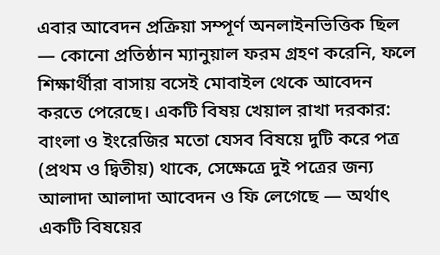এবার আবেদন প্রক্রিয়া সম্পূর্ণ অনলাইনভিত্তিক ছিল — কোনো প্রতিষ্ঠান ম্যানুয়াল ফরম গ্রহণ করেনি, ফলে শিক্ষার্থীরা বাসায় বসেই মোবাইল থেকে আবেদন করতে পেরেছে। একটি বিষয় খেয়াল রাখা দরকার: বাংলা ও ইংরেজির মতো যেসব বিষয়ে দুটি করে পত্র (প্রথম ও দ্বিতীয়) থাকে, সেক্ষেত্রে দুই পত্রের জন্য আলাদা আলাদা আবেদন ও ফি লেগেছে — অর্থাৎ একটি বিষয়ের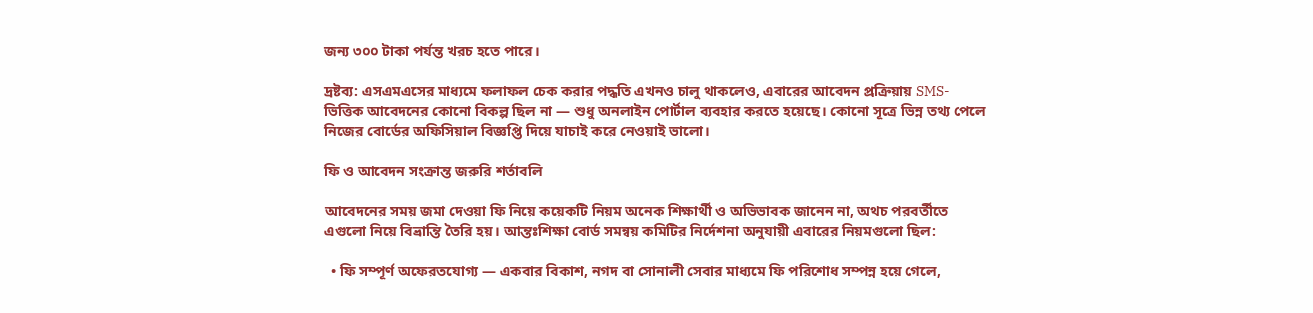জন্য ৩০০ টাকা পর্যন্ত খরচ হতে পারে।

দ্রষ্টব্য: এসএমএসের মাধ্যমে ফলাফল চেক করার পদ্ধতি এখনও চালু থাকলেও, এবারের আবেদন প্রক্রিয়ায় SMS-ভিত্তিক আবেদনের কোনো বিকল্প ছিল না — শুধু অনলাইন পোর্টাল ব্যবহার করতে হয়েছে। কোনো সূত্রে ভিন্ন তথ্য পেলে নিজের বোর্ডের অফিসিয়াল বিজ্ঞপ্তি দিয়ে যাচাই করে নেওয়াই ভালো।

ফি ও আবেদন সংক্রান্ত জরুরি শর্তাবলি

আবেদনের সময় জমা দেওয়া ফি নিয়ে কয়েকটি নিয়ম অনেক শিক্ষার্থী ও অভিভাবক জানেন না, অথচ পরবর্তীতে এগুলো নিয়ে বিভ্রান্তি তৈরি হয়। আন্তঃশিক্ষা বোর্ড সমন্বয় কমিটির নির্দেশনা অনুযায়ী এবারের নিয়মগুলো ছিল:

  • ফি সম্পূর্ণ অফেরতযোগ্য — একবার বিকাশ, নগদ বা সোনালী সেবার মাধ্যমে ফি পরিশোধ সম্পন্ন হয়ে গেলে,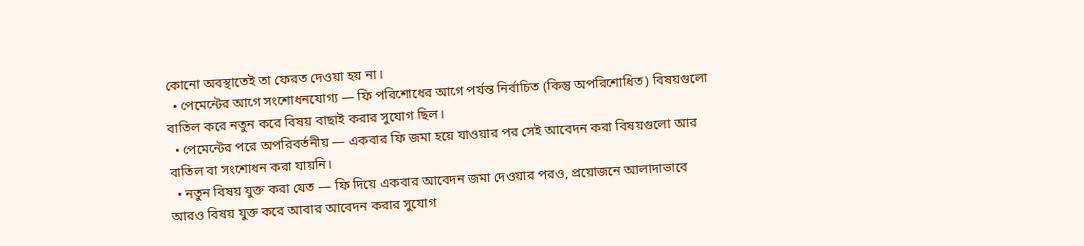কোনো অবস্থাতেই তা ফেরত দেওয়া হয় না।
  • পেমেন্টের আগে সংশোধনযোগ্য — ফি পরিশোধের আগে পর্যন্ত নির্বাচিত (কিন্তু অপরিশোধিত) বিষয়গুলো বাতিল করে নতুন করে বিষয় বাছাই করার সুযোগ ছিল।
  • পেমেন্টের পরে অপরিবর্তনীয় — একবার ফি জমা হয়ে যাওয়ার পর সেই আবেদন করা বিষয়গুলো আর বাতিল বা সংশোধন করা যায়নি।
  • নতুন বিষয় যুক্ত করা যেত — ফি দিয়ে একবার আবেদন জমা দেওয়ার পরও, প্রয়োজনে আলাদাভাবে আরও বিষয় যুক্ত করে আবার আবেদন করার সুযোগ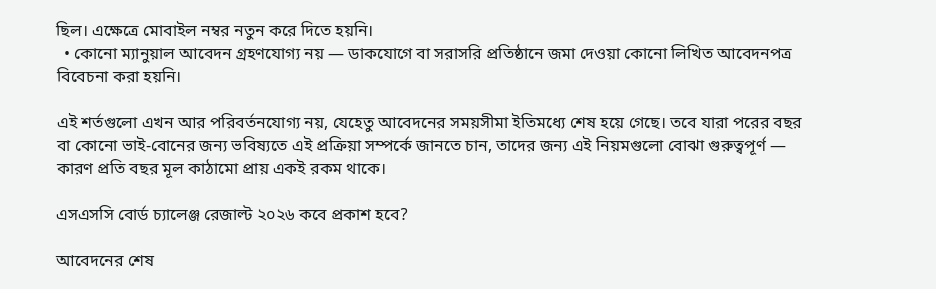ছিল। এক্ষেত্রে মোবাইল নম্বর নতুন করে দিতে হয়নি।
  • কোনো ম্যানুয়াল আবেদন গ্রহণযোগ্য নয় — ডাকযোগে বা সরাসরি প্রতিষ্ঠানে জমা দেওয়া কোনো লিখিত আবেদনপত্র বিবেচনা করা হয়নি।

এই শর্তগুলো এখন আর পরিবর্তনযোগ্য নয়, যেহেতু আবেদনের সময়সীমা ইতিমধ্যে শেষ হয়ে গেছে। তবে যারা পরের বছর বা কোনো ভাই-বোনের জন্য ভবিষ্যতে এই প্রক্রিয়া সম্পর্কে জানতে চান, তাদের জন্য এই নিয়মগুলো বোঝা গুরুত্বপূর্ণ — কারণ প্রতি বছর মূল কাঠামো প্রায় একই রকম থাকে।

এসএসসি বোর্ড চ্যালেঞ্জ রেজাল্ট ২০২৬ কবে প্রকাশ হবে?

আবেদনের শেষ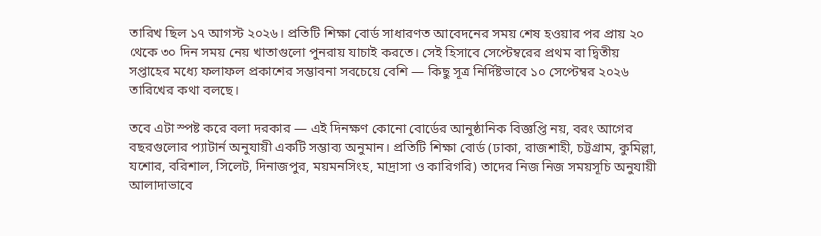তারিখ ছিল ১৭ আগস্ট ২০২৬। প্রতিটি শিক্ষা বোর্ড সাধারণত আবেদনের সময় শেষ হওয়ার পর প্রায় ২০ থেকে ৩০ দিন সময় নেয় খাতাগুলো পুনরায় যাচাই করতে। সেই হিসাবে সেপ্টেম্বরের প্রথম বা দ্বিতীয় সপ্তাহের মধ্যে ফলাফল প্রকাশের সম্ভাবনা সবচেয়ে বেশি — কিছু সূত্র নির্দিষ্টভাবে ১০ সেপ্টেম্বর ২০২৬ তারিখের কথা বলছে।

তবে এটা স্পষ্ট করে বলা দরকার — এই দিনক্ষণ কোনো বোর্ডের আনুষ্ঠানিক বিজ্ঞপ্তি নয়, বরং আগের বছরগুলোর প্যাটার্ন অনুযায়ী একটি সম্ভাব্য অনুমান। প্রতিটি শিক্ষা বোর্ড (ঢাকা, রাজশাহী, চট্টগ্রাম, কুমিল্লা, যশোর, বরিশাল, সিলেট, দিনাজপুর, ময়মনসিংহ, মাদ্রাসা ও কারিগরি) তাদের নিজ নিজ সময়সূচি অনুযায়ী আলাদাভাবে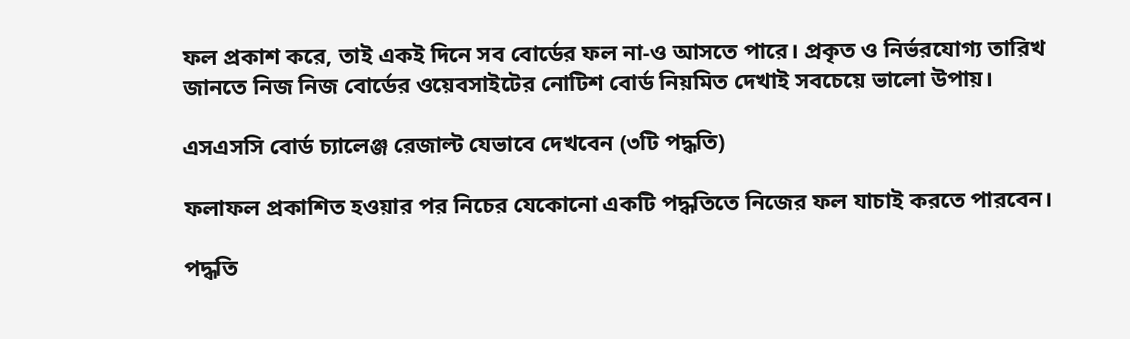ফল প্রকাশ করে, তাই একই দিনে সব বোর্ডের ফল না-ও আসতে পারে। প্রকৃত ও নির্ভরযোগ্য তারিখ জানতে নিজ নিজ বোর্ডের ওয়েবসাইটের নোটিশ বোর্ড নিয়মিত দেখাই সবচেয়ে ভালো উপায়।

এসএসসি বোর্ড চ্যালেঞ্জ রেজাল্ট যেভাবে দেখবেন (৩টি পদ্ধতি)

ফলাফল প্রকাশিত হওয়ার পর নিচের যেকোনো একটি পদ্ধতিতে নিজের ফল যাচাই করতে পারবেন।

পদ্ধতি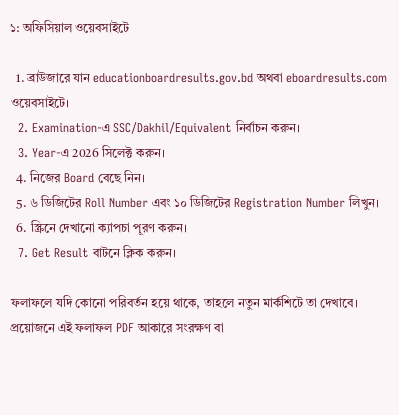১: অফিসিয়াল ওয়েবসাইটে

  1. ব্রাউজারে যান educationboardresults.gov.bd অথবা eboardresults.com ওয়েবসাইটে।
  2. Examination-এ SSC/Dakhil/Equivalent নির্বাচন করুন।
  3. Year-এ 2026 সিলেক্ট করুন।
  4. নিজের Board বেছে নিন।
  5. ৬ ডিজিটের Roll Number এবং ১০ ডিজিটের Registration Number লিখুন।
  6. স্ক্রিনে দেখানো ক্যাপচা পূরণ করুন।
  7. Get Result বাটনে ক্লিক করুন।

ফলাফলে যদি কোনো পরিবর্তন হয়ে থাকে, তাহলে নতুন মার্কশিটে তা দেখাবে। প্রয়োজনে এই ফলাফল PDF আকারে সংরক্ষণ বা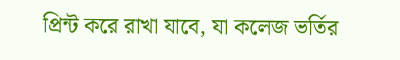প্রিন্ট করে রাখা যাবে, যা কলেজ ভর্তির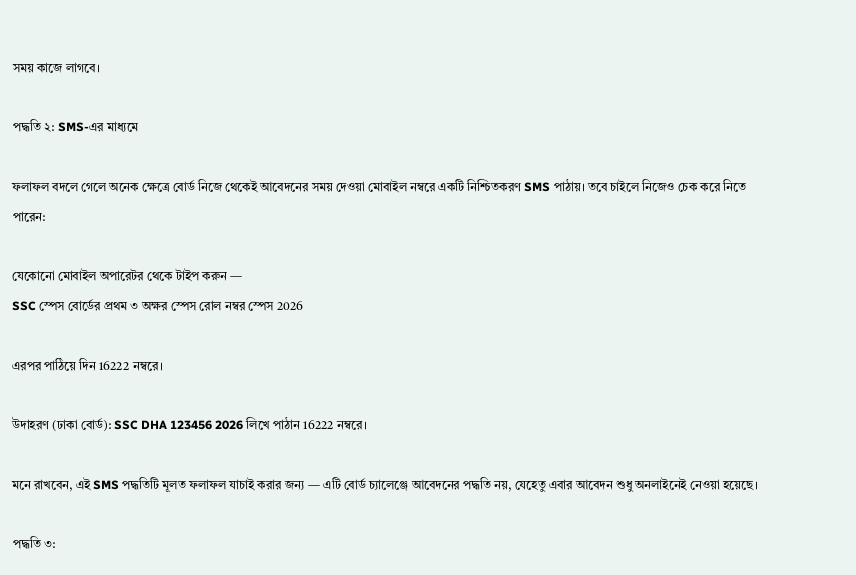সময় কাজে লাগবে।

পদ্ধতি ২: SMS-এর মাধ্যমে

ফলাফল বদলে গেলে অনেক ক্ষেত্রে বোর্ড নিজে থেকেই আবেদনের সময় দেওয়া মোবাইল নম্বরে একটি নিশ্চিতকরণ SMS পাঠায়। তবে চাইলে নিজেও চেক করে নিতে পারেন:

যেকোনো মোবাইল অপারেটর থেকে টাইপ করুন —
SSC স্পেস বোর্ডের প্রথম ৩ অক্ষর স্পেস রোল নম্বর স্পেস 2026

এরপর পাঠিয়ে দিন 16222 নম্বরে।

উদাহরণ (ঢাকা বোর্ড): SSC DHA 123456 2026 লিখে পাঠান 16222 নম্বরে।

মনে রাখবেন, এই SMS পদ্ধতিটি মূলত ফলাফল যাচাই করার জন্য — এটি বোর্ড চ্যালেঞ্জে আবেদনের পদ্ধতি নয়, যেহেতু এবার আবেদন শুধু অনলাইনেই নেওয়া হয়েছে।

পদ্ধতি ৩: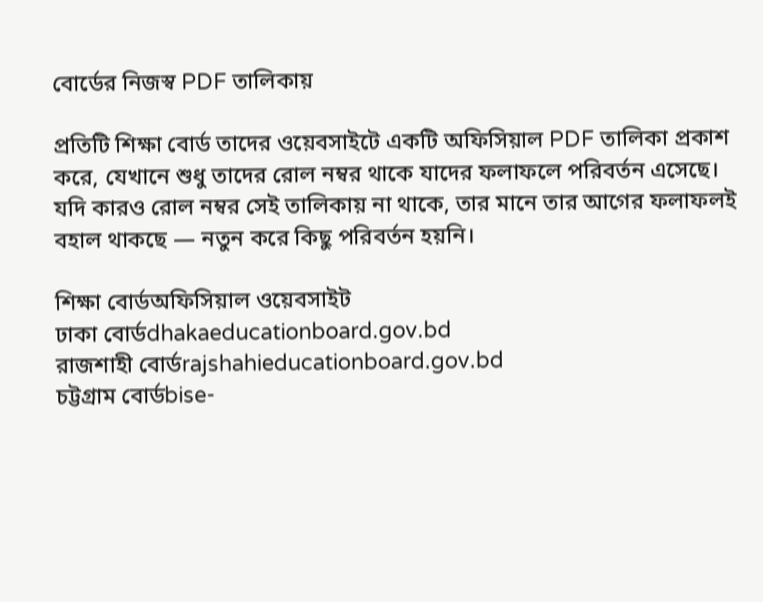বোর্ডের নিজস্ব PDF তালিকায়

প্রতিটি শিক্ষা বোর্ড তাদের ওয়েবসাইটে একটি অফিসিয়াল PDF তালিকা প্রকাশ করে, যেখানে শুধু তাদের রোল নম্বর থাকে যাদের ফলাফলে পরিবর্তন এসেছে। যদি কারও রোল নম্বর সেই তালিকায় না থাকে, তার মানে তার আগের ফলাফলই বহাল থাকছে — নতুন করে কিছু পরিবর্তন হয়নি।

শিক্ষা বোর্ডঅফিসিয়াল ওয়েবসাইট
ঢাকা বোর্ডdhakaeducationboard.gov.bd
রাজশাহী বোর্ডrajshahieducationboard.gov.bd
চট্টগ্রাম বোর্ডbise-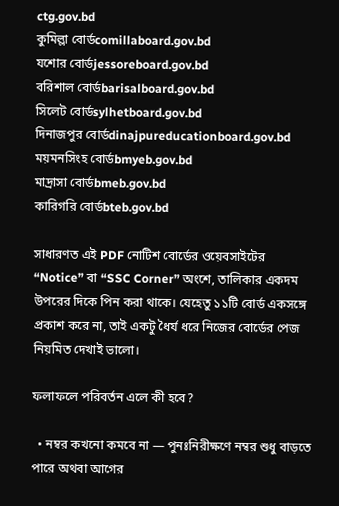ctg.gov.bd
কুমিল্লা বোর্ডcomillaboard.gov.bd
যশোর বোর্ডjessoreboard.gov.bd
বরিশাল বোর্ডbarisalboard.gov.bd
সিলেট বোর্ডsylhetboard.gov.bd
দিনাজপুর বোর্ডdinajpureducationboard.gov.bd
ময়মনসিংহ বোর্ডbmyeb.gov.bd
মাদ্রাসা বোর্ডbmeb.gov.bd
কারিগরি বোর্ডbteb.gov.bd

সাধারণত এই PDF নোটিশ বোর্ডের ওয়েবসাইটের “Notice” বা “SSC Corner” অংশে, তালিকার একদম উপরের দিকে পিন করা থাকে। যেহেতু ১১টি বোর্ড একসঙ্গে প্রকাশ করে না, তাই একটু ধৈর্য ধরে নিজের বোর্ডের পেজ নিয়মিত দেখাই ভালো।

ফলাফলে পরিবর্তন এলে কী হবে?

  • নম্বর কখনো কমবে না — পুনঃনিরীক্ষণে নম্বর শুধু বাড়তে পারে অথবা আগের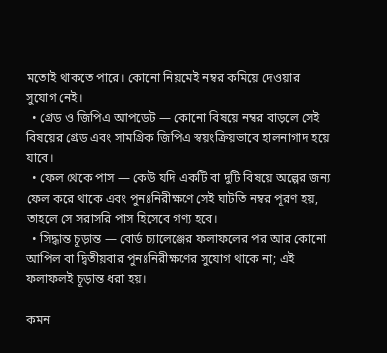মতোই থাকতে পারে। কোনো নিয়মেই নম্বর কমিয়ে দেওয়ার সুযোগ নেই।
  • গ্রেড ও জিপিএ আপডেট — কোনো বিষয়ে নম্বর বাড়লে সেই বিষয়ের গ্রেড এবং সামগ্রিক জিপিএ স্বয়ংক্রিয়ভাবে হালনাগাদ হয়ে যাবে।
  • ফেল থেকে পাস — কেউ যদি একটি বা দুটি বিষয়ে অল্পের জন্য ফেল করে থাকে এবং পুনঃনিরীক্ষণে সেই ঘাটতি নম্বর পূরণ হয়, তাহলে সে সরাসরি পাস হিসেবে গণ্য হবে।
  • সিদ্ধান্ত চূড়ান্ত — বোর্ড চ্যালেঞ্জের ফলাফলের পর আর কোনো আপিল বা দ্বিতীয়বার পুনঃনিরীক্ষণের সুযোগ থাকে না; এই ফলাফলই চূড়ান্ত ধরা হয়।

কমন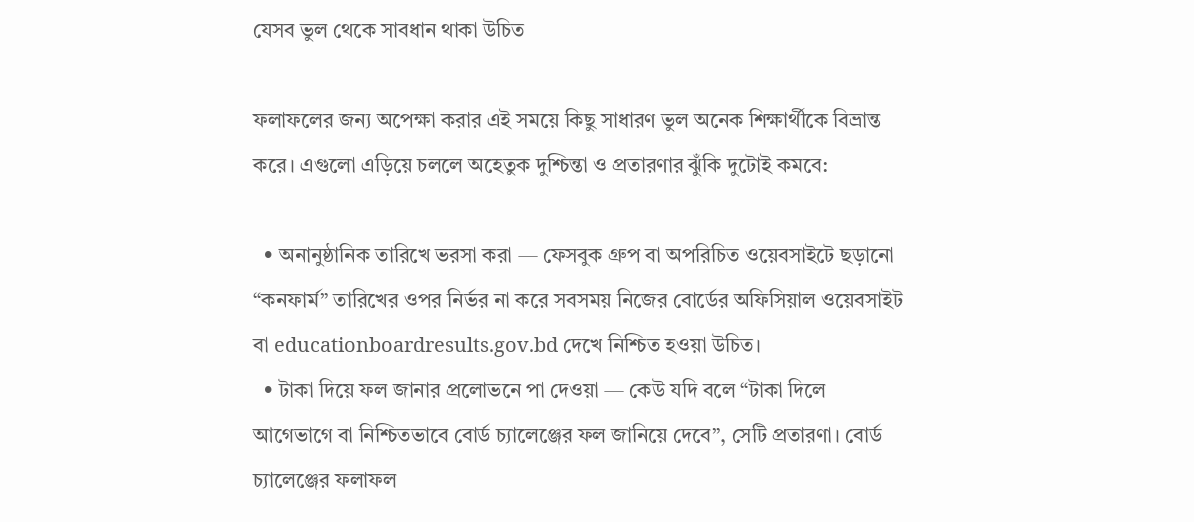যেসব ভুল থেকে সাবধান থাকা উচিত

ফলাফলের জন্য অপেক্ষা করার এই সময়ে কিছু সাধারণ ভুল অনেক শিক্ষার্থীকে বিভ্রান্ত করে। এগুলো এড়িয়ে চললে অহেতুক দুশ্চিন্তা ও প্রতারণার ঝুঁকি দুটোই কমবে:

  • অনানুষ্ঠানিক তারিখে ভরসা করা — ফেসবুক গ্রুপ বা অপরিচিত ওয়েবসাইটে ছড়ানো “কনফার্ম” তারিখের ওপর নির্ভর না করে সবসময় নিজের বোর্ডের অফিসিয়াল ওয়েবসাইট বা educationboardresults.gov.bd দেখে নিশ্চিত হওয়া উচিত।
  • টাকা দিয়ে ফল জানার প্রলোভনে পা দেওয়া — কেউ যদি বলে “টাকা দিলে আগেভাগে বা নিশ্চিতভাবে বোর্ড চ্যালেঞ্জের ফল জানিয়ে দেবে”, সেটি প্রতারণা। বোর্ড চ্যালেঞ্জের ফলাফল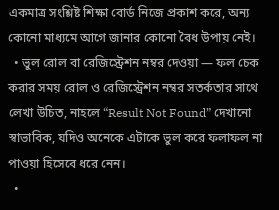একমাত্র সংশ্লিষ্ট শিক্ষা বোর্ড নিজে প্রকাশ করে, অন্য কোনো মাধ্যমে আগে জানার কোনো বৈধ উপায় নেই।
  • ভুল রোল বা রেজিস্ট্রেশন নম্বর দেওয়া — ফল চেক করার সময় রোল ও রেজিস্ট্রেশন নম্বর সতর্কতার সাথে লেখা উচিত, নাহলে “Result Not Found” দেখানো স্বাভাবিক, যদিও অনেকে এটাকে ভুল করে ফলাফল না পাওয়া হিসেবে ধরে নেন।
  •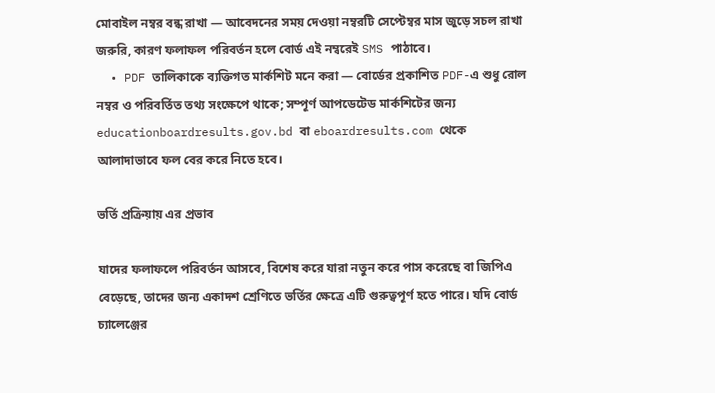মোবাইল নম্বর বন্ধ রাখা — আবেদনের সময় দেওয়া নম্বরটি সেপ্টেম্বর মাস জুড়ে সচল রাখা জরুরি, কারণ ফলাফল পরিবর্তন হলে বোর্ড এই নম্বরেই SMS পাঠাবে।
  • PDF তালিকাকে ব্যক্তিগত মার্কশিট মনে করা — বোর্ডের প্রকাশিত PDF-এ শুধু রোল নম্বর ও পরিবর্তিত তথ্য সংক্ষেপে থাকে; সম্পূর্ণ আপডেটেড মার্কশিটের জন্য educationboardresults.gov.bd বা eboardresults.com থেকে আলাদাভাবে ফল বের করে নিতে হবে।

ভর্তি প্রক্রিয়ায় এর প্রভাব

যাদের ফলাফলে পরিবর্তন আসবে, বিশেষ করে যারা নতুন করে পাস করেছে বা জিপিএ বেড়েছে, তাদের জন্য একাদশ শ্রেণিতে ভর্তির ক্ষেত্রে এটি গুরুত্বপূর্ণ হতে পারে। যদি বোর্ড চ্যালেঞ্জের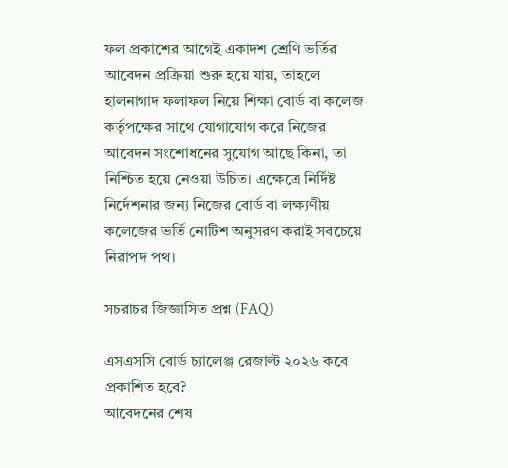ফল প্রকাশের আগেই একাদশ শ্রেণি ভর্তির আবেদন প্রক্রিয়া শুরু হয়ে যায়, তাহলে হালনাগাদ ফলাফল নিয়ে শিক্ষা বোর্ড বা কলেজ কর্তৃপক্ষের সাথে যোগাযোগ করে নিজের আবেদন সংশোধনের সুযোগ আছে কিনা, তা নিশ্চিত হয়ে নেওয়া উচিত। এক্ষেত্রে নির্দিষ্ট নির্দেশনার জন্য নিজের বোর্ড বা লক্ষ্যণীয় কলেজের ভর্তি নোটিশ অনুসরণ করাই সবচেয়ে নিরাপদ পথ।

সচরাচর জিজ্ঞাসিত প্রশ্ন (FAQ)

এসএসসি বোর্ড চ্যালেঞ্জ রেজাল্ট ২০২৬ কবে প্রকাশিত হবে?
আবেদনের শেষ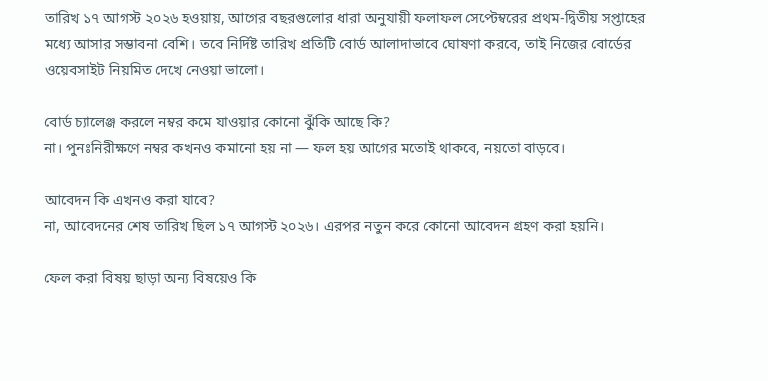তারিখ ১৭ আগস্ট ২০২৬ হওয়ায়, আগের বছরগুলোর ধারা অনুযায়ী ফলাফল সেপ্টেম্বরের প্রথম-দ্বিতীয় সপ্তাহের মধ্যে আসার সম্ভাবনা বেশি। তবে নির্দিষ্ট তারিখ প্রতিটি বোর্ড আলাদাভাবে ঘোষণা করবে, তাই নিজের বোর্ডের ওয়েবসাইট নিয়মিত দেখে নেওয়া ভালো।

বোর্ড চ্যালেঞ্জ করলে নম্বর কমে যাওয়ার কোনো ঝুঁকি আছে কি?
না। পুনঃনিরীক্ষণে নম্বর কখনও কমানো হয় না — ফল হয় আগের মতোই থাকবে, নয়তো বাড়বে।

আবেদন কি এখনও করা যাবে?
না, আবেদনের শেষ তারিখ ছিল ১৭ আগস্ট ২০২৬। এরপর নতুন করে কোনো আবেদন গ্রহণ করা হয়নি।

ফেল করা বিষয় ছাড়া অন্য বিষয়েও কি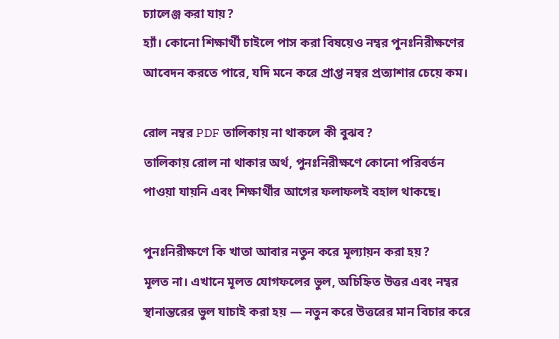চ্যালেঞ্জ করা যায়?
হ্যাঁ। কোনো শিক্ষার্থী চাইলে পাস করা বিষয়েও নম্বর পুনঃনিরীক্ষণের আবেদন করতে পারে, যদি মনে করে প্রাপ্ত নম্বর প্রত্যাশার চেয়ে কম।

রোল নম্বর PDF তালিকায় না থাকলে কী বুঝব?
তালিকায় রোল না থাকার অর্থ, পুনঃনিরীক্ষণে কোনো পরিবর্তন পাওয়া যায়নি এবং শিক্ষার্থীর আগের ফলাফলই বহাল থাকছে।

পুনঃনিরীক্ষণে কি খাতা আবার নতুন করে মূল্যায়ন করা হয়?
মূলত না। এখানে মূলত যোগফলের ভুল, অচিহ্নিত উত্তর এবং নম্বর স্থানান্তরের ভুল যাচাই করা হয় — নতুন করে উত্তরের মান বিচার করে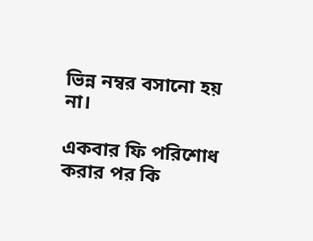ভিন্ন নম্বর বসানো হয় না।

একবার ফি পরিশোধ করার পর কি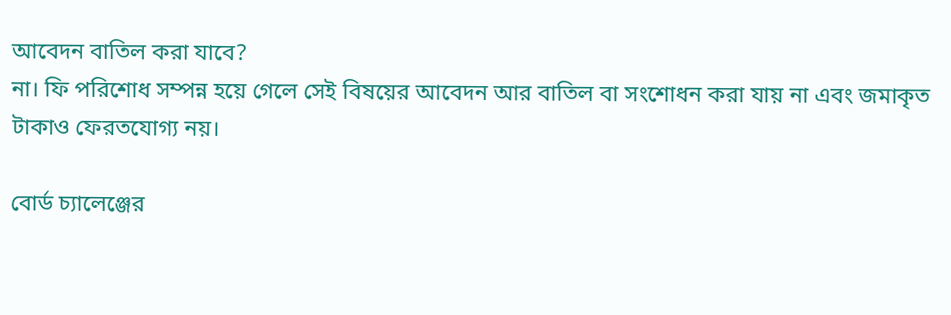আবেদন বাতিল করা যাবে?
না। ফি পরিশোধ সম্পন্ন হয়ে গেলে সেই বিষয়ের আবেদন আর বাতিল বা সংশোধন করা যায় না এবং জমাকৃত টাকাও ফেরতযোগ্য নয়।

বোর্ড চ্যালেঞ্জের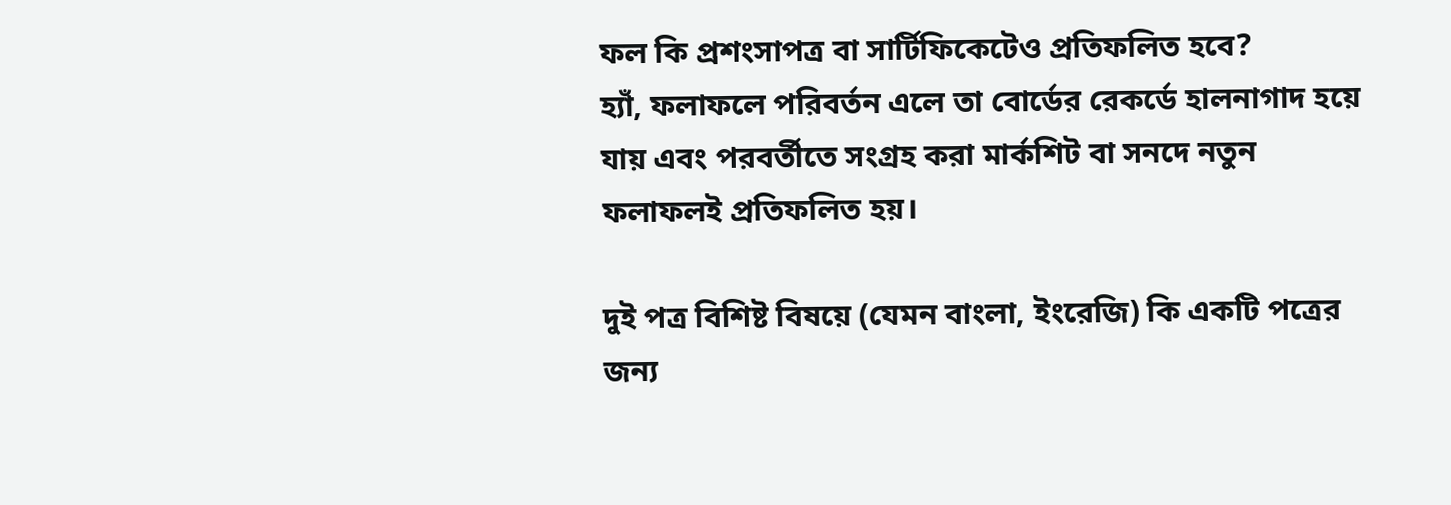ফল কি প্রশংসাপত্র বা সার্টিফিকেটেও প্রতিফলিত হবে?
হ্যাঁ, ফলাফলে পরিবর্তন এলে তা বোর্ডের রেকর্ডে হালনাগাদ হয়ে যায় এবং পরবর্তীতে সংগ্রহ করা মার্কশিট বা সনদে নতুন ফলাফলই প্রতিফলিত হয়।

দুই পত্র বিশিষ্ট বিষয়ে (যেমন বাংলা, ইংরেজি) কি একটি পত্রের জন্য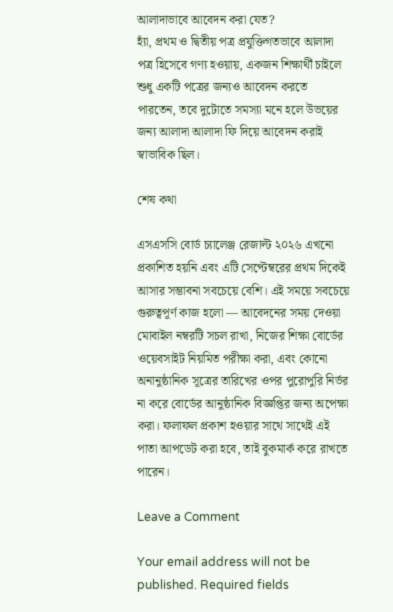আলাদাভাবে আবেদন করা যেত?
হ্যাঁ, প্রথম ও দ্বিতীয় পত্র প্রযুক্তিগতভাবে আলাদা পত্র হিসেবে গণ্য হওয়ায়, একজন শিক্ষার্থী চাইলে শুধু একটি পত্রের জন্যও আবেদন করতে পারতেন, তবে দুটোতে সমস্যা মনে হলে উভয়ের জন্য আলাদা আলাদা ফি দিয়ে আবেদন করাই স্বাভাবিক ছিল।

শেষ কথা

এসএসসি বোর্ড চ্যালেঞ্জ রেজাল্ট ২০২৬ এখনো প্রকাশিত হয়নি এবং এটি সেপ্টেম্বরের প্রথম দিকেই আসার সম্ভাবনা সবচেয়ে বেশি। এই সময়ে সবচেয়ে গুরুত্বপূর্ণ কাজ হলো — আবেদনের সময় দেওয়া মোবাইল নম্বরটি সচল রাখা, নিজের শিক্ষা বোর্ডের ওয়েবসাইট নিয়মিত পরীক্ষা করা, এবং কোনো অনানুষ্ঠানিক সূত্রের তারিখের ওপর পুরোপুরি নির্ভর না করে বোর্ডের আনুষ্ঠানিক বিজ্ঞপ্তির জন্য অপেক্ষা করা। ফলাফল প্রকাশ হওয়ার সাথে সাথেই এই পাতা আপডেট করা হবে, তাই বুকমার্ক করে রাখতে পারেন।

Leave a Comment

Your email address will not be published. Required fields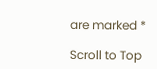are marked *

Scroll to Top